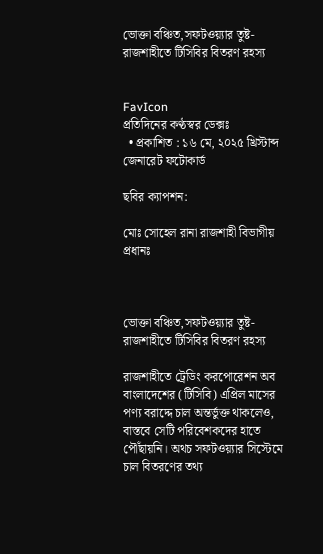ভোক্তা বঞ্চিত,সফটওয়্যার তুষ্ট-রাজশাহীতে টিসিবির বিতরণ রহস্য


FavIcon
প্রতিদিনের কণ্ঠস্বর ডেক্সঃ
  • প্রকাশিত : ১৬ মে, ২০২৫ খ্রিস্টাব্দ
জেনারেট ফটোকার্ড

ছবির ক্যাপশন:

মোঃ সোহেল রানা রাজশাহী বিভাগীয় প্রধানঃ



ভোক্তা বঞ্চিত,সফটওয়্যার তুষ্ট-রাজশাহীতে টিসিবির বিতরণ রহস্য

রাজশাহীতে ট্রেডিং করপোরেশন অব বাংলাদেশের (টিসিবি) এপ্রিল মাসের পণ্য বরাদ্দে চাল অন্তর্ভুক্ত থাকলেও, বাস্তবে সেটি পরিবেশকদের হাতে পৌঁছায়নি। অথচ সফটওয়্যার সিস্টেমে চাল বিতরণের তথ্য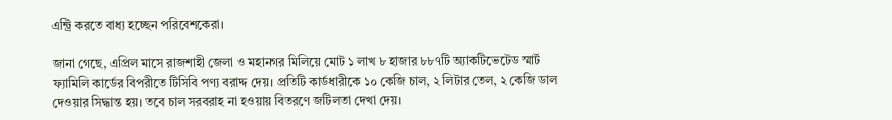এন্ট্রি করতে বাধ্য হচ্ছেন পরিবেশকেরা।

জানা গেছে, এপ্রিল মাসে রাজশাহী জেলা ও মহানগর মিলিয়ে মোট ১ লাখ ৮ হাজার ৮৮৭টি অ্যাকটিভেটেড স্মার্ট ফ্যামিলি কার্ডের বিপরীতে টিসিবি পণ্য বরাদ্দ দেয়। প্রতিটি কার্ডধারীকে ১০ কেজি চাল, ২ লিটার তেল, ২ কেজি ডাল দেওয়ার সিদ্ধান্ত হয়। তবে চাল সরবরাহ না হওয়ায় বিতরণে জটিলতা দেখা দেয়।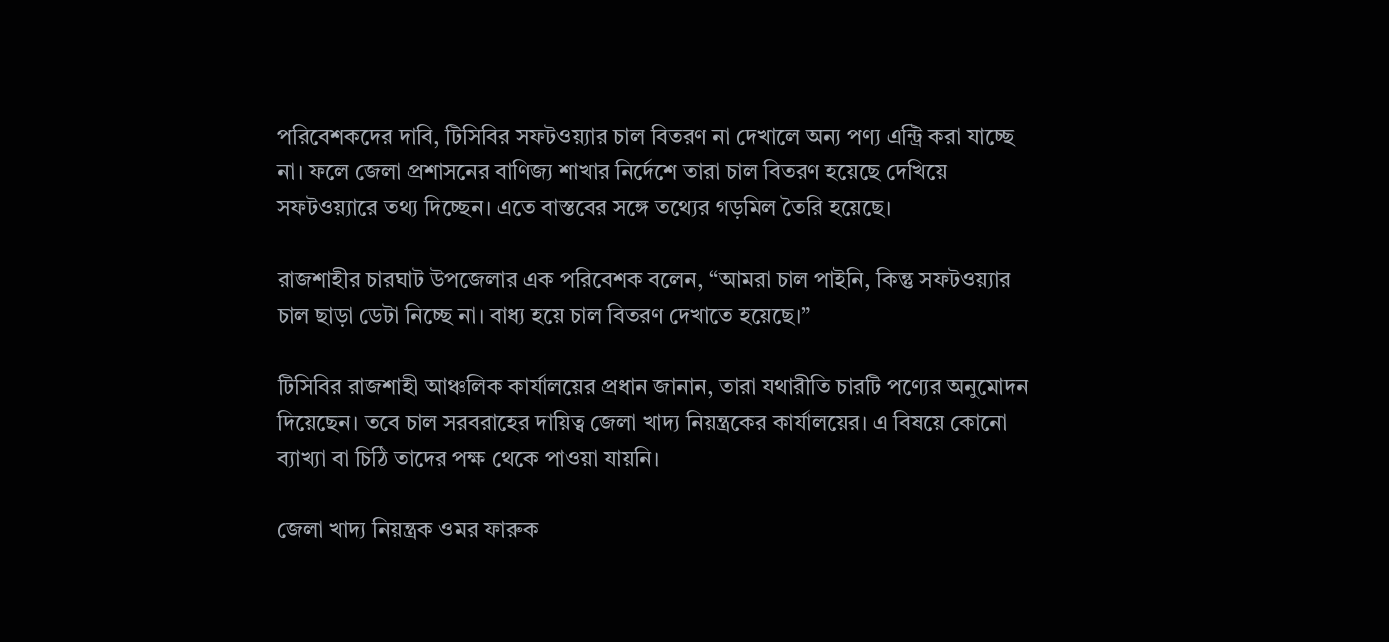পরিবেশকদের দাবি, টিসিবির সফটওয়্যার চাল বিতরণ না দেখালে অন্য পণ্য এন্ট্রি করা যাচ্ছে না। ফলে জেলা প্রশাসনের বাণিজ্য শাখার নির্দেশে তারা চাল বিতরণ হয়েছে দেখিয়ে সফটওয়্যারে তথ্য দিচ্ছেন। এতে বাস্তবের সঙ্গে তথ্যের গড়মিল তৈরি হয়েছে।

রাজশাহীর চারঘাট উপজেলার এক পরিবেশক বলেন, “আমরা চাল পাইনি, কিন্তু সফটওয়্যার চাল ছাড়া ডেটা নিচ্ছে না। বাধ্য হয়ে চাল বিতরণ দেখাতে হয়েছে।”

টিসিবির রাজশাহী আঞ্চলিক কার্যালয়ের প্রধান জানান, তারা যথারীতি চারটি পণ্যের অনুমোদন দিয়েছেন। তবে চাল সরবরাহের দায়িত্ব জেলা খাদ্য নিয়ন্ত্রকের কার্যালয়ের। এ বিষয়ে কোনো ব্যাখ্যা বা চিঠি তাদের পক্ষ থেকে পাওয়া যায়নি।

জেলা খাদ্য নিয়ন্ত্রক ওমর ফারুক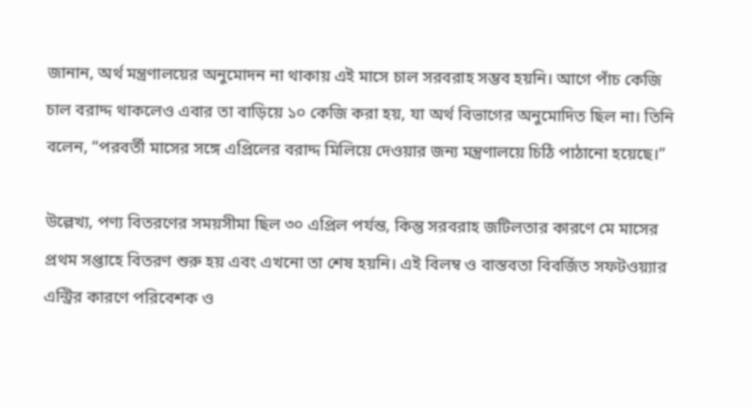জানান, অর্থ মন্ত্রণালয়ের অনুমোদন না থাকায় এই মাসে চাল সরবরাহ সম্ভব হয়নি। আগে পাঁচ কেজি চাল বরাদ্দ থাকলেও এবার তা বাড়িয়ে ১০ কেজি করা হয়, যা অর্থ বিভাগের অনুমোদিত ছিল না। তিনি বলেন, “পরবর্তী মাসের সঙ্গে এপ্রিলের বরাদ্দ মিলিয়ে দেওয়ার জন্য মন্ত্রণালয়ে চিঠি পাঠানো হয়েছে।”

উল্লেখ্য, পণ্য বিতরণের সময়সীমা ছিল ৩০ এপ্রিল পর্যন্ত, কিন্তু সরবরাহ জটিলতার কারণে মে মাসের প্রথম সপ্তাহে বিতরণ শুরু হয় এবং এখনো তা শেষ হয়নি। এই বিলম্ব ও বাস্তবতা বিবর্জিত সফটওয়্যার এন্ট্রির কারণে পরিবেশক ও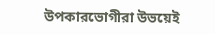উপকারভোগীরা উভয়েই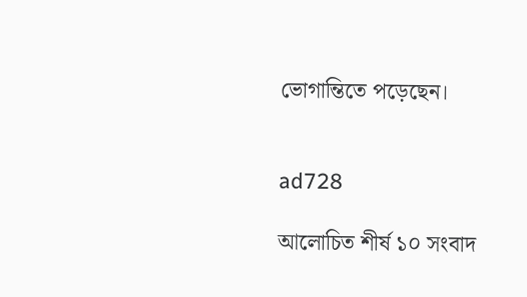ভোগান্তিতে পড়েছেন।


ad728

আলোচিত শীর্ষ ১০ সংবাদ